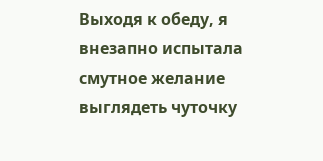Выходя к обеду, я внезапно испытала смутное желание выглядеть чуточку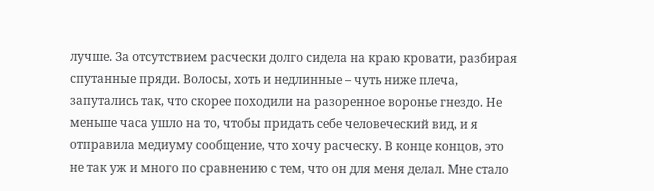лучше. За отсутствием расчески долго сидела на краю кровати, разбирая спутанные пряди. Волосы, хоть и недлинные – чуть ниже плеча, запутались так, что скорее походили на разоренное воронье гнездо. Не меньше часа ушло на то, чтобы придать себе человеческий вид, и я отправила медиуму сообщение, что хочу расческу. В конце концов, это не так уж и много по сравнению с тем, что он для меня делал. Мне стало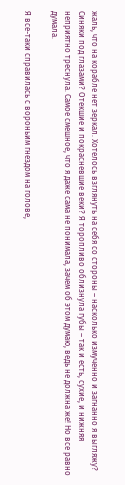жаль, что на корабле нет зеркал. Хотелось взглянуть на себя со стороны – насколько измученно и загнанно я выгляжу? Синяки под глазами? Отекшие и покрасневшие веки? Я торопливо облизнула губы – так и есть, сухие, и нижняя неприятно треснула. Самое смешное, что я даже сама не понимала, зачем об этом думаю, ведь не должна же! Но все равно думала.

Я все-таки справилась с вороньим гнездом на голове,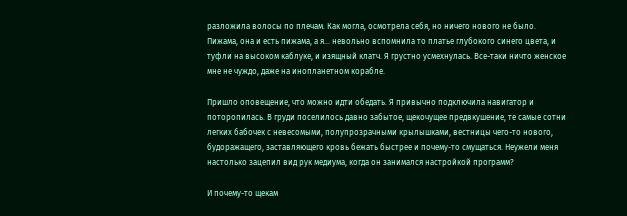разложила волосы по плечам. Как могла, осмотрела себя, но ничего нового не было. Пижама, она и есть пижама, а я… невольно вспомнила то платье глубокого синего цвета, и туфли на высоком каблуке, и изящный клатч. Я грустно усмехнулась. Все-таки ничто женское мне не чуждо, даже на инопланетном корабле.

Пришло оповещение, что можно идти обедать. Я привычно подключила навигатор и поторопилась. В груди поселилось давно забытое, щекочущее предвкушение, те самые сотни легких бабочек с невесомыми, полупрозрачными крылышками, вестницы чего-то нового, будоражащего, заставляющего кровь бежать быстрее и почему-то смущаться. Неужели меня настолько зацепил вид рук медиума, когда он занимался настройкой программ?

И почему-то щекам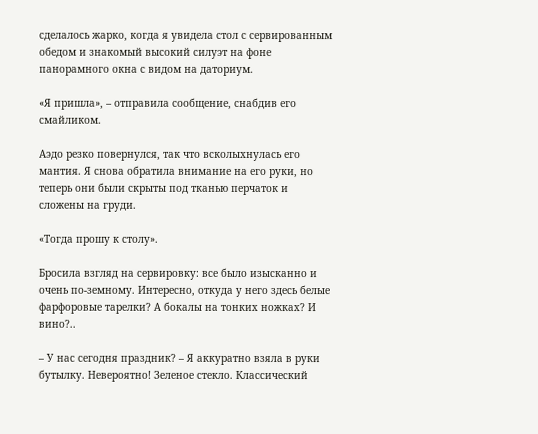сделалось жарко, когда я увидела стол с сервированным обедом и знакомый высокий силуэт на фоне панорамного окна с видом на даториум.

«Я пришла», – отправила сообщение, снабдив его смайликом.

Аэдо резко повернулся, так что всколыхнулась его мантия. Я снова обратила внимание на его руки, но теперь они были скрыты под тканью перчаток и сложены на груди.

«Тогда прошу к столу».

Бросила взгляд на сервировку: все было изысканно и очень по-земному. Интересно, откуда у него здесь белые фарфоровые тарелки? А бокалы на тонких ножках? И вино?..

– У нас сегодня праздник? – Я аккуратно взяла в руки бутылку. Невероятно! Зеленое стекло. Классический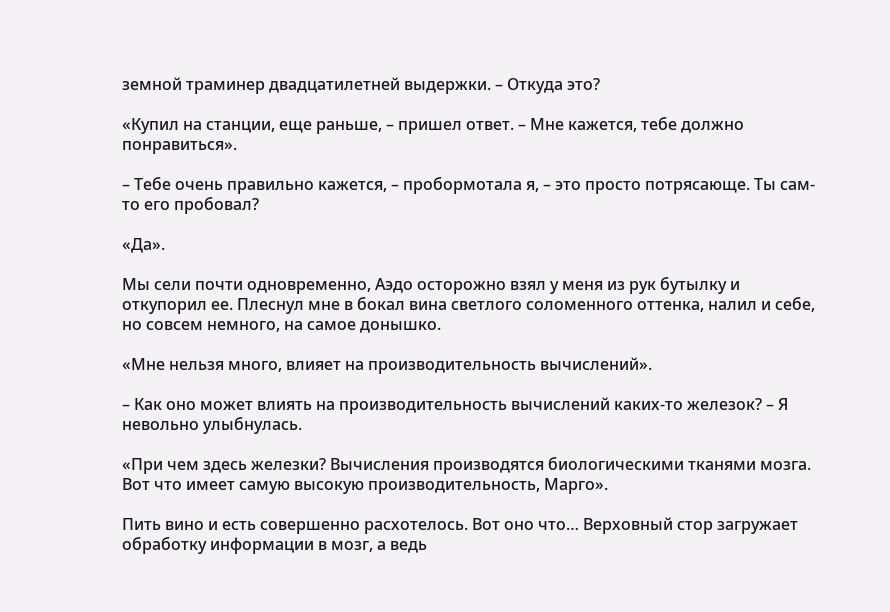земной траминер двадцатилетней выдержки. – Откуда это?

«Купил на станции, еще раньше, – пришел ответ. – Мне кажется, тебе должно понравиться».

– Тебе очень правильно кажется, – пробормотала я, – это просто потрясающе. Ты сам-то его пробовал?

«Да».

Мы сели почти одновременно, Аэдо осторожно взял у меня из рук бутылку и откупорил ее. Плеснул мне в бокал вина светлого соломенного оттенка, налил и себе, но совсем немного, на самое донышко.

«Мне нельзя много, влияет на производительность вычислений».

– Как оно может влиять на производительность вычислений каких-то железок? – Я невольно улыбнулась.

«При чем здесь железки? Вычисления производятся биологическими тканями мозга. Вот что имеет самую высокую производительность, Марго».

Пить вино и есть совершенно расхотелось. Вот оно что… Верховный стор загружает обработку информации в мозг, а ведь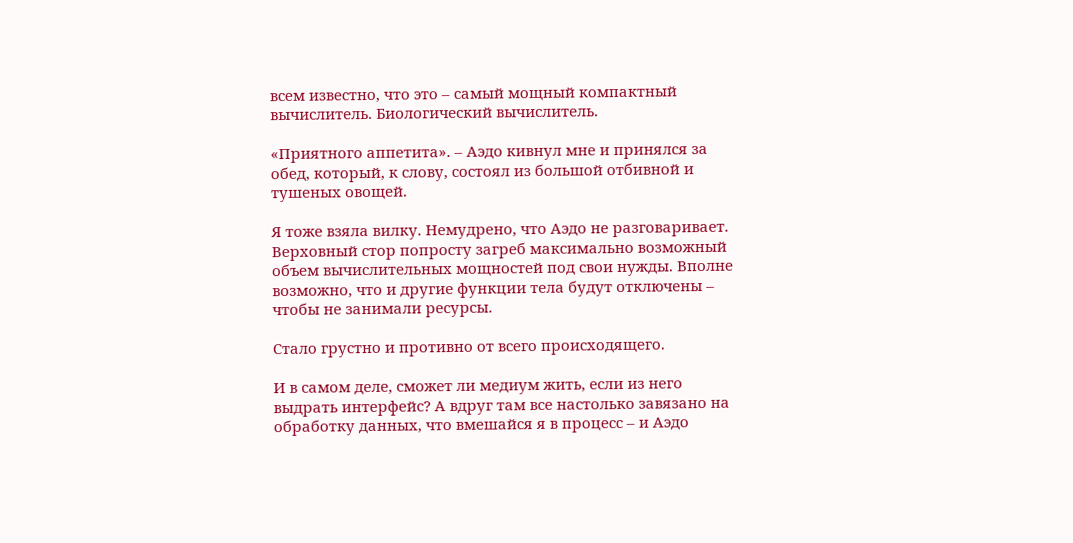всем известно, что это – самый мощный компактный вычислитель. Биологический вычислитель.

«Приятного аппетита». – Аэдо кивнул мне и принялся за обед, который, к слову, состоял из большой отбивной и тушеных овощей.

Я тоже взяла вилку. Немудрено, что Аэдо не разговаривает. Верховный стор попросту загреб максимально возможный объем вычислительных мощностей под свои нужды. Вполне возможно, что и другие функции тела будут отключены – чтобы не занимали ресурсы.

Стало грустно и противно от всего происходящего.

И в самом деле, сможет ли медиум жить, если из него выдрать интерфейс? А вдруг там все настолько завязано на обработку данных, что вмешайся я в процесс – и Аэдо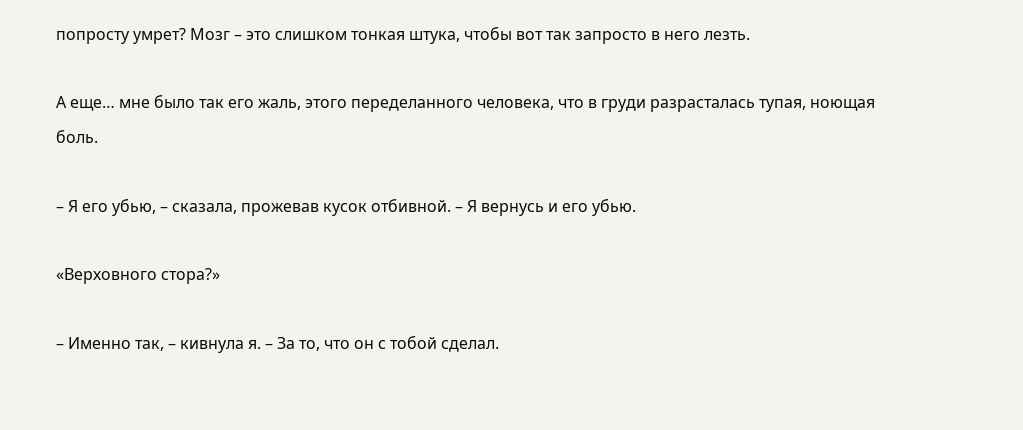попросту умрет? Мозг – это слишком тонкая штука, чтобы вот так запросто в него лезть.

А еще… мне было так его жаль, этого переделанного человека, что в груди разрасталась тупая, ноющая боль.

– Я его убью, – сказала, прожевав кусок отбивной. – Я вернусь и его убью.

«Верховного стора?»

– Именно так, – кивнула я. – За то, что он с тобой сделал.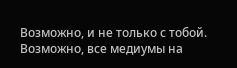Возможно, и не только с тобой. Возможно, все медиумы на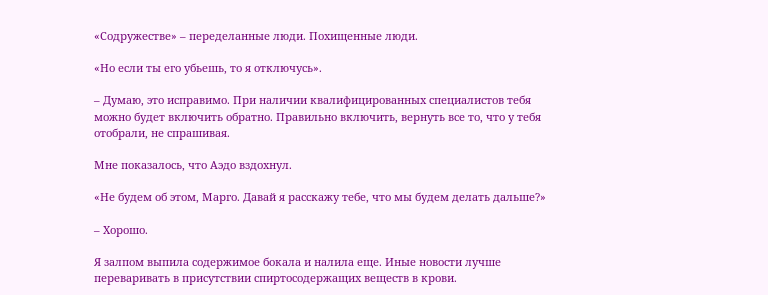«Содружестве» – переделанные люди. Похищенные люди.

«Но если ты его убьешь, то я отключусь».

– Думаю, это исправимо. При наличии квалифицированных специалистов тебя можно будет включить обратно. Правильно включить, вернуть все то, что у тебя отобрали, не спрашивая.

Мне показалось, что Аэдо вздохнул.

«Не будем об этом, Марго. Давай я расскажу тебе, что мы будем делать дальше?»

– Хорошо.

Я залпом выпила содержимое бокала и налила еще. Иные новости лучше переваривать в присутствии спиртосодержащих веществ в крови.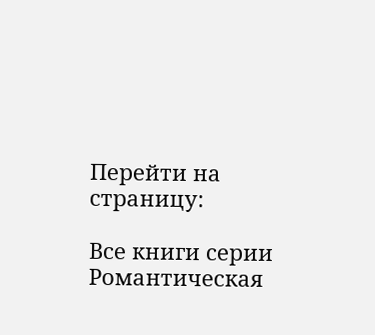Перейти на страницу:

Все книги серии Романтическая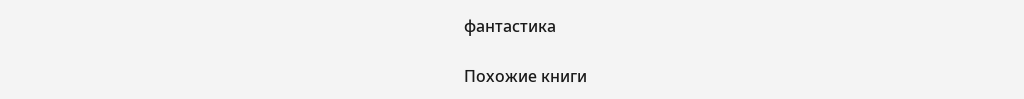фантастика

Похожие книги